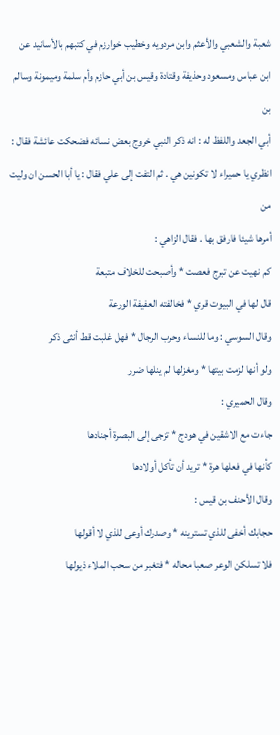شعبة والشعبي والأعثم وابن مردويه وخطيب خوارزم في كتبهم بالأسانيد عن
ابن عباس ومسعود وحذيفة وقتادة وقيس بن أبي حازم وأم سلمة وميمونة وسالم بن
أبي الجعد واللفظ له : انه ذكر النبي خروج بعض نسائه فضحكت عائشة فقال :
انظري يا حميراء لا تكونين هي . ثم التفت إلى علي فقال : يا أبا الحسن ان وليت من
أمرها شيئا فارفق بها . فقال الزاهي :
كم نهيت عن تبرج فعصت * وأصبحت للخلاف متبعة
قال لها في البيوت قري * فخالفته العفيفة الورعة
وقال السوسي : وما للنساء وحرب الرجال * فهل غلبت قط أنثى ذكر
ولو أنها لزمت بيتها * ومغزلها لم ينلها ضرر
وقال الحميري :
جاءت مع الاشقين في هودج * تزجى إلى البصرة أجنادها
كأنها في فعلها هرة * تريد أن تأكل أولادها
وقال الأحنف بن قيس :
حجابك أخفى للذي تسترينه * وصدرك أوعى للذي لا أقولها
فلا تسلكن الوعر صعبا محاله * فتغبر من سحب الملاء ذيولها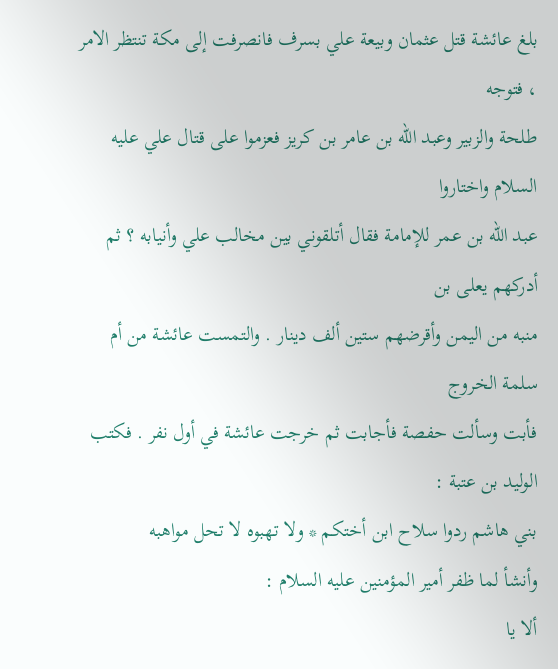بلغ عائشة قتل عثمان وبيعة علي بسرف فانصرفت إلى مكة تنتظر الامر ، فتوجه
طلحة والزبير وعبد الله بن عامر بن كريز فعزموا على قتال علي عليه السلام واختاروا
عبد الله بن عمر للإمامة فقال أتلقوني بين مخالب علي وأنيابه ؟ ثم أدركهم يعلى بن
منبه من اليمن وأقرضهم ستين ألف دينار . والتمست عائشة من أم سلمة الخروج
فأبت وسألت حفصة فأجابت ثم خرجت عائشة في أول نفر . فكتب الوليد بن عتبة :
بني هاشم ردوا سلاح ابن أختكم * ولا تهبوه لا تحل مواهبه
وأنشأ لما ظفر أمير المؤمنين عليه السلام :
ألا يا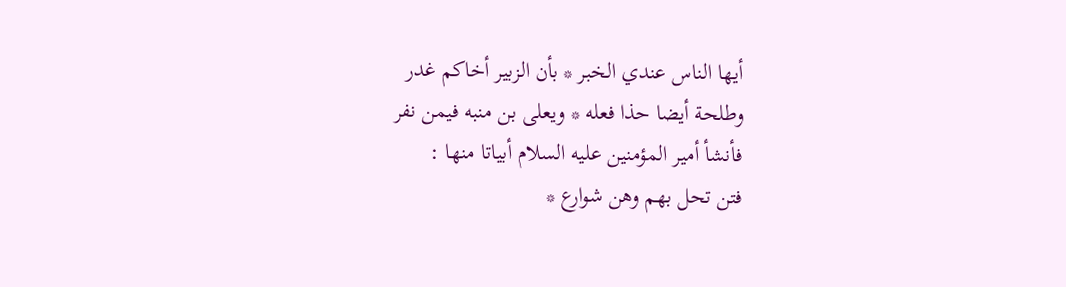أيها الناس عندي الخبر * بأن الزبير أخاكم غدر
وطلحة أيضا حذا فعله * ويعلى بن منبه فيمن نفر
فأنشأ أمير المؤمنين عليه السلام أبياتا منها :
فتن تحل بهم وهن شوارع *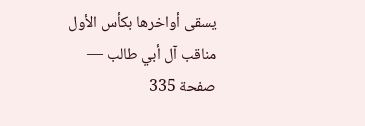يسقى أواخرها بكأس الأول
مناقب آل أبي طالب — صفحة 335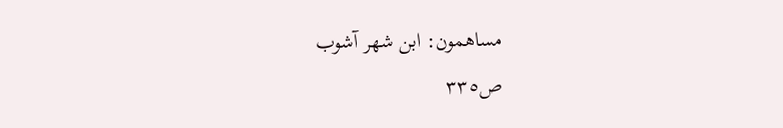مساهمون: ابن شهر آشوب
ص٣٣٥